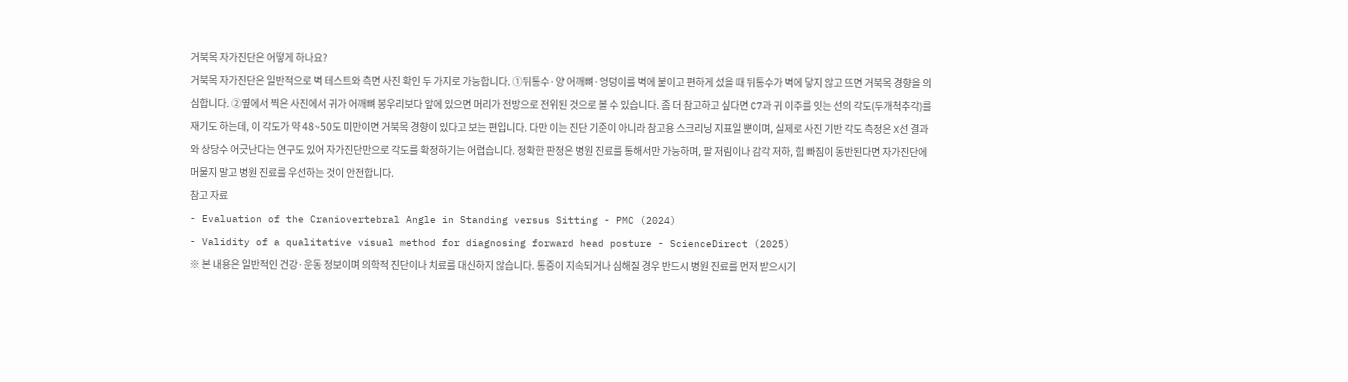거북목 자가진단은 어떻게 하나요?
거북목 자가진단은 일반적으로 벽 테스트와 측면 사진 확인 두 가지로 가능합니다. ①뒤통수·양 어깨뼈·엉덩이를 벽에 붙이고 편하게 섰을 때 뒤통수가 벽에 닿지 않고 뜨면 거북목 경향을 의심합니다. ②옆에서 찍은 사진에서 귀가 어깨뼈 봉우리보다 앞에 있으면 머리가 전방으로 전위된 것으로 볼 수 있습니다. 좀 더 참고하고 싶다면 C7과 귀 이주를 잇는 선의 각도(두개척추각)를 재기도 하는데, 이 각도가 약 48~50도 미만이면 거북목 경향이 있다고 보는 편입니다. 다만 이는 진단 기준이 아니라 참고용 스크리닝 지표일 뿐이며, 실제로 사진 기반 각도 측정은 X선 결과와 상당수 어긋난다는 연구도 있어 자가진단만으로 각도를 확정하기는 어렵습니다. 정확한 판정은 병원 진료를 통해서만 가능하며, 팔 저림이나 감각 저하, 힘 빠짐이 동반된다면 자가진단에 머물지 말고 병원 진료를 우선하는 것이 안전합니다.
참고 자료
- Evaluation of the Craniovertebral Angle in Standing versus Sitting - PMC (2024)
- Validity of a qualitative visual method for diagnosing forward head posture - ScienceDirect (2025)
※ 본 내용은 일반적인 건강·운동 정보이며 의학적 진단이나 치료를 대신하지 않습니다. 통증이 지속되거나 심해질 경우 반드시 병원 진료를 먼저 받으시기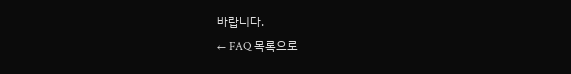바랍니다.
← FAQ 목록으로